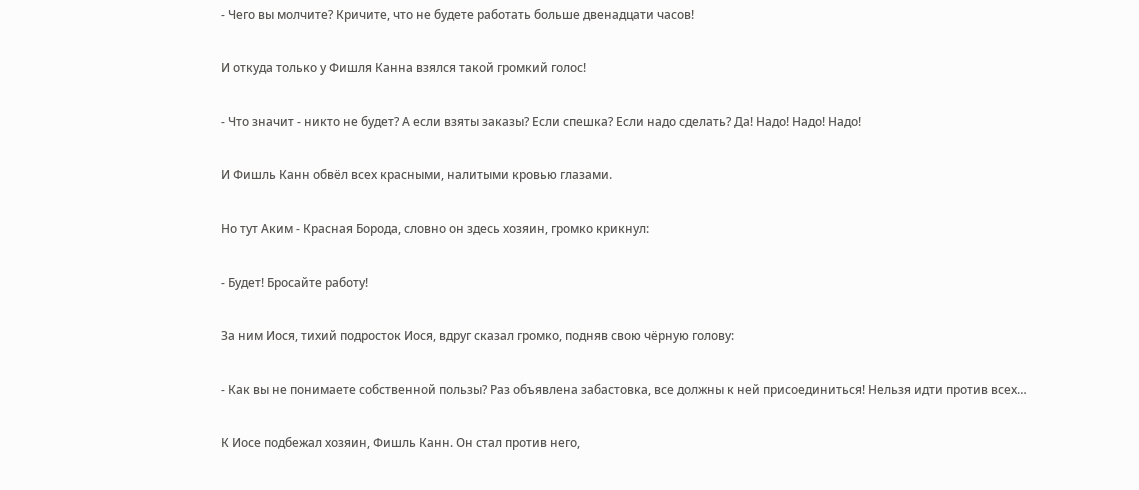- Чего вы молчите? Кричите, что не будете работать больше двенадцати часов!

И откуда только у Фишля Канна взялся такой громкий голос!

- Что значит - никто не будет? А если взяты заказы? Если спешка? Если надо сделать? Да! Надо! Надо! Надо!

И Фишль Канн обвёл всех красными, налитыми кровью глазами.

Но тут Аким - Красная Борода, словно он здесь хозяин, громко крикнул:

- Будет! Бросайте работу!

За ним Иося, тихий подросток Иося, вдруг сказал громко, подняв свою чёрную голову:

- Как вы не понимаете собственной пользы? Раз объявлена забастовка, все должны к ней присоединиться! Нельзя идти против всех…

К Иосе подбежал хозяин, Фишль Канн. Он стал против него,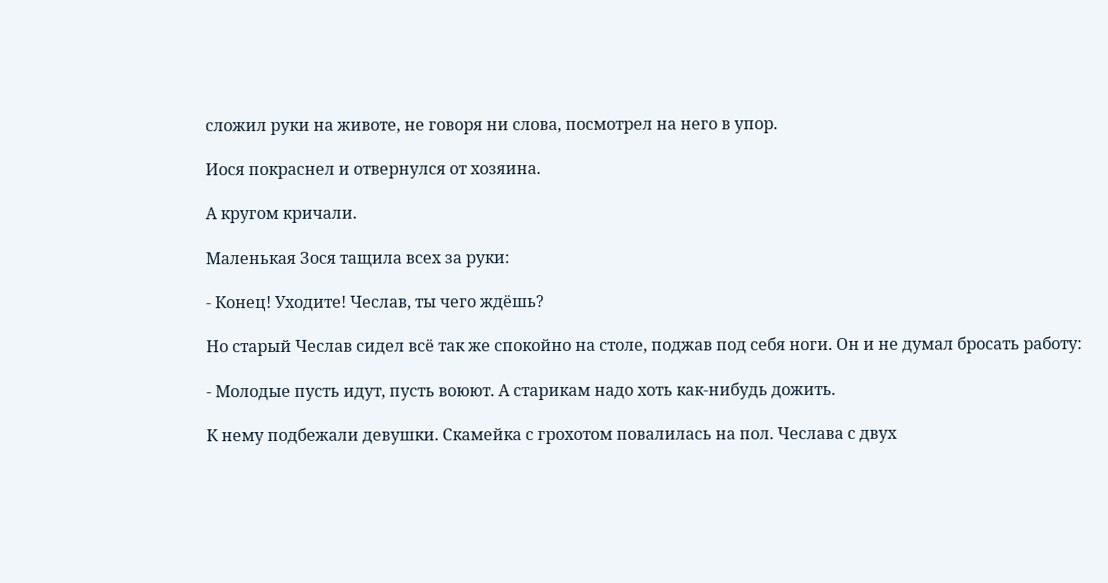сложил руки на животе, не говоря ни слова, посмотрел на него в упор.

Иося покраснел и отвернулся от хозяина.

А кругом кричали.

Маленькая Зося тащила всех за руки:

- Конец! Уходите! Чеслав, ты чего ждёшь?

Но старый Чеслав сидел всё так же спокойно на столе, поджав под себя ноги. Он и не думал бросать работу:

- Молодые пусть идут, пусть воюют. А старикам надо хоть как-нибудь дожить.

К нему подбежали девушки. Скамейка с грохотом повалилась на пол. Чеслава с двух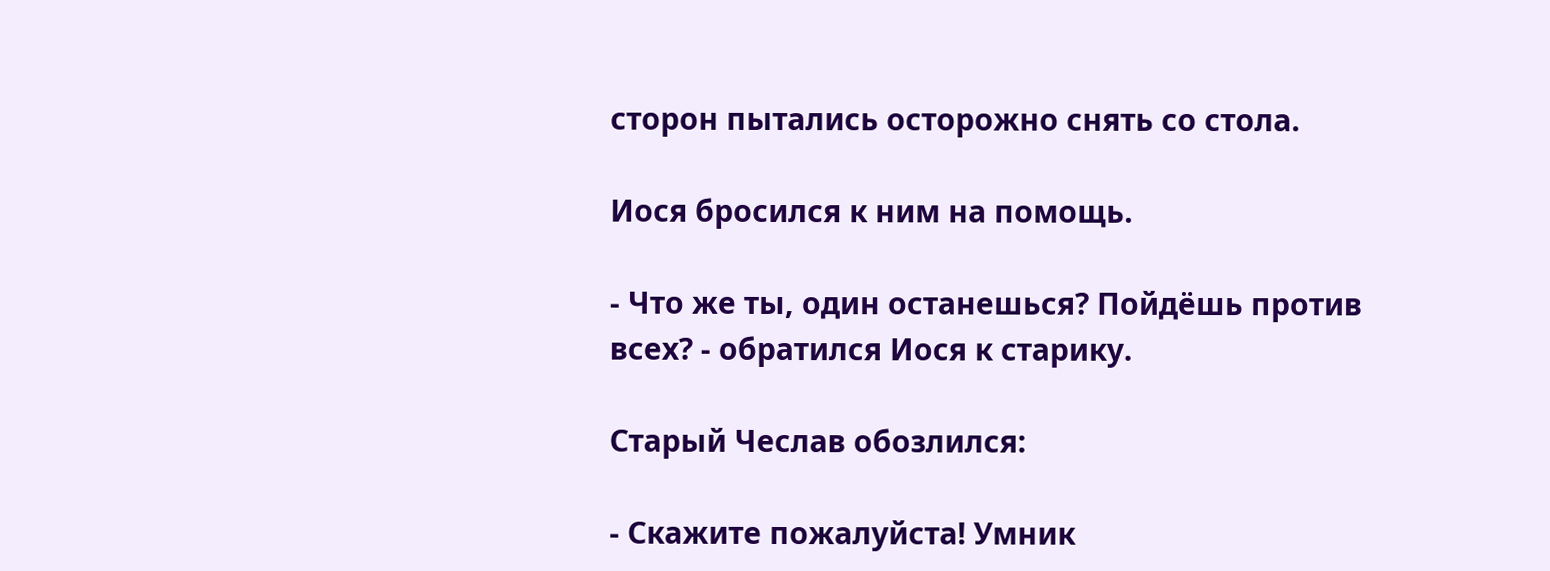сторон пытались осторожно снять со стола.

Иося бросился к ним на помощь.

- Что же ты, один останешься? Пойдёшь против всех? - обратился Иося к старику.

Старый Чеслав обозлился:

- Скажите пожалуйста! Умник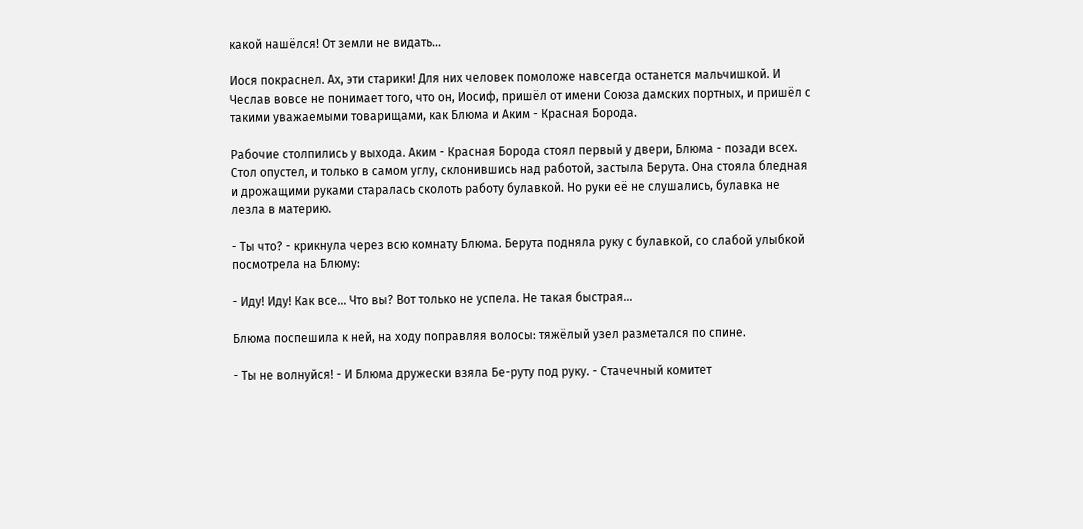какой нашёлся! От земли не видать…

Иося покраснел. Ах, эти старики! Для них человек помоложе навсегда останется мальчишкой. И Чеслав вовсе не понимает того, что он, Иосиф, пришёл от имени Союза дамских портных, и пришёл с такими уважаемыми товарищами, как Блюма и Аким - Красная Борода.

Рабочие столпились у выхода. Аким - Красная Борода стоял первый у двери, Блюма - позади всех. Стол опустел, и только в самом углу, склонившись над работой, застыла Берута. Она стояла бледная и дрожащими руками старалась сколоть работу булавкой. Но руки её не слушались, булавка не лезла в материю.

- Ты что? - крикнула через всю комнату Блюма. Берута подняла руку с булавкой, со слабой улыбкой посмотрела на Блюму:

- Иду! Иду! Как все… Что вы? Вот только не успела. Не такая быстрая…

Блюма поспешила к ней, на ходу поправляя волосы: тяжёлый узел разметался по спине.

- Ты не волнуйся! - И Блюма дружески взяла Бе-руту под руку. - Стачечный комитет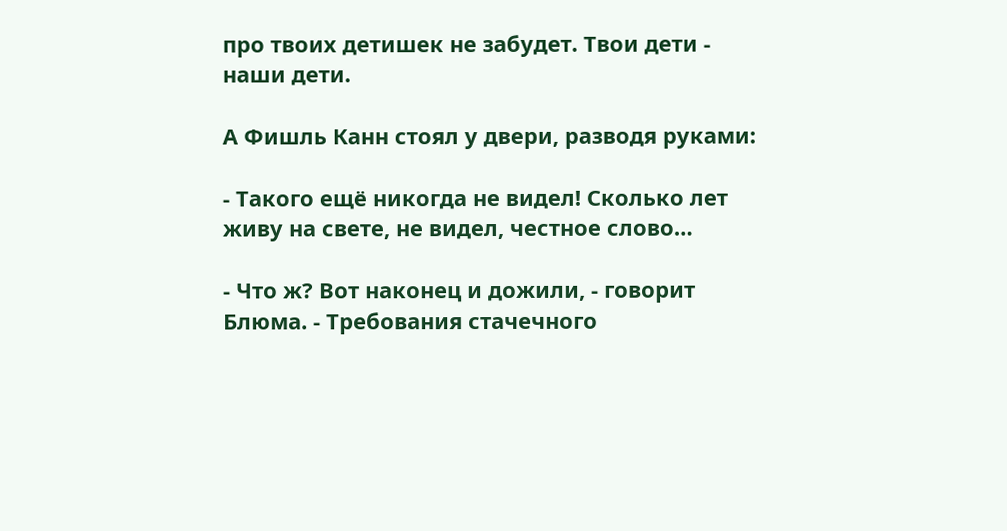про твоих детишек не забудет. Твои дети - наши дети.

А Фишль Канн стоял у двери, разводя руками:

- Такого ещё никогда не видел! Сколько лет живу на свете, не видел, честное слово…

- Что ж? Вот наконец и дожили, - говорит Блюма. - Требования стачечного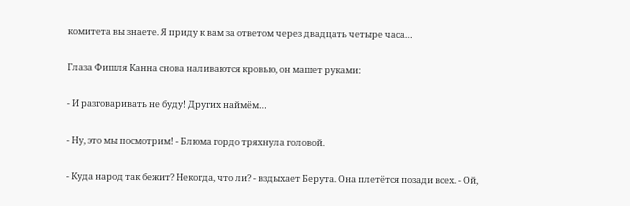комитета вы знаете. Я приду к вам за ответом через двадцать четыре часа…

Глаза Фишля Канна снова наливаются кровью, он машет руками:

- И разговаривать не буду! Других наймём…

- Ну, это мы посмотрим! - Блюма гордо тряхнула головой.

- Куда народ так бежит? Некогда, что ли? - вздыхает Берута. Она плетётся позади всех. - Ой,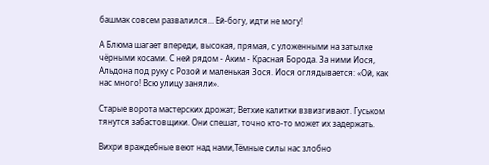башмак совсем развалился… Ей-богу, идти не могу!

А Блюма шагает впереди, высокая, прямая, с уложенными на затылке чёрными косами. С ней рядом - Аким - Красная Борода. За ними Иося, Альдона под руку с Розой и маленькая Зося. Иося оглядывается: «Ой, как нас много! Всю улицу заняли».

Старые ворота мастерских дрожат; Ветхие калитки взвизгивают. Гуськом тянутся забастовщики. Они спешат, точно кто-то может их задержать.

Вихри враждебные веют над нами,Тёмные силы нас злобно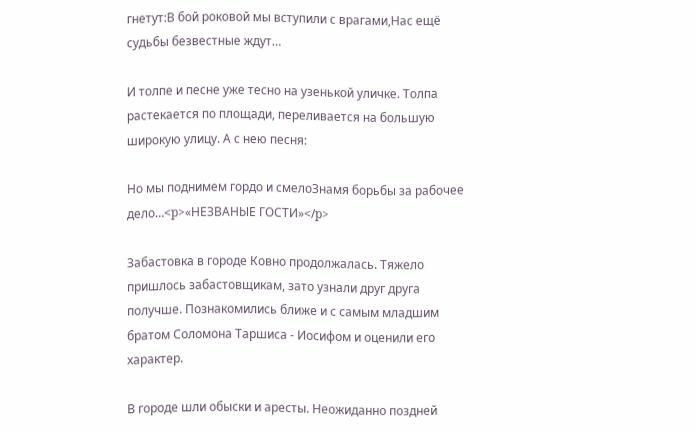гнетут:В бой роковой мы вступили с врагами,Нас ещё судьбы безвестные ждут…

И толпе и песне уже тесно на узенькой уличке. Толпа растекается по площади, переливается на большую широкую улицу. А с нею песня:

Но мы поднимем гордо и смелоЗнамя борьбы за рабочее дело…<p>«НЕЗВАНЫЕ ГОСТИ»</p>

Забастовка в городе Ковно продолжалась. Тяжело пришлось забастовщикам, зато узнали друг друга получше. Познакомились ближе и с самым младшим братом Соломона Таршиса - Иосифом и оценили его характер.

В городе шли обыски и аресты. Неожиданно поздней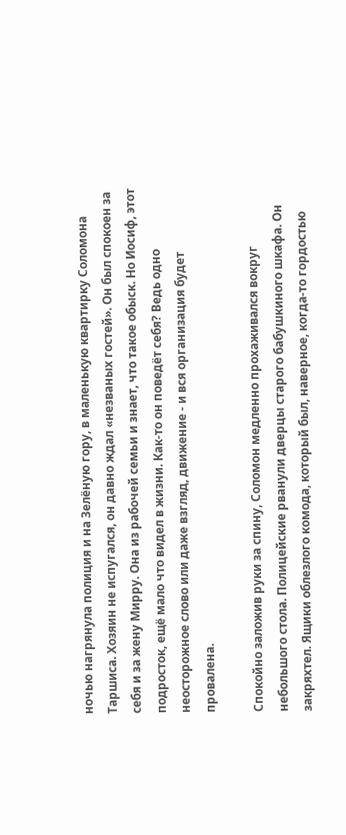ночью нагрянула полиция и на Зелёную гору, в маленькую квартирку Соломона Таршиса. Хозяин не испугался, он давно ждал «незваных гостей». Он был спокоен за себя и за жену Мирру. Она из рабочей семьи и знает, что такое обыск. Но Иосиф, этот подросток, ещё мало что видел в жизни. Как-то он поведёт себя? Ведь одно неосторожное слово или даже взгляд, движение - и вся организация будет провалена.

Спокойно заложив руки за спину, Соломон медленно прохаживался вокруг небольшого стола. Полицейские рванули дверцы старого бабушкиного шкафа. Он закряхтел. Ящики облезлого комода, который был, наверное, когда-то гордостью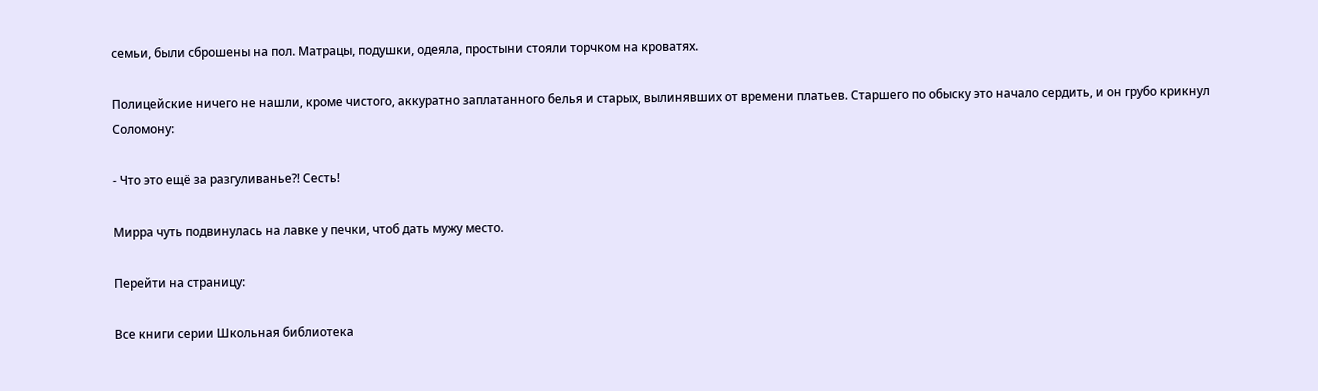семьи, были сброшены на пол. Матрацы, подушки, одеяла, простыни стояли торчком на кроватях.

Полицейские ничего не нашли, кроме чистого, аккуратно заплатанного белья и старых, вылинявших от времени платьев. Старшего по обыску это начало сердить, и он грубо крикнул Соломону:

- Что это ещё за разгуливанье?! Сесть!

Мирра чуть подвинулась на лавке у печки, чтоб дать мужу место.

Перейти на страницу:

Все книги серии Школьная библиотека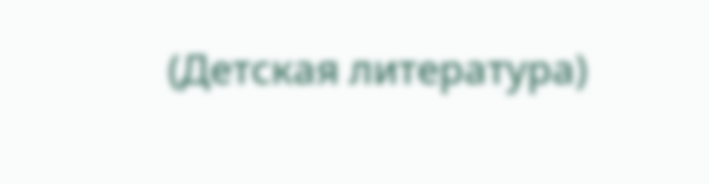(Детская литература)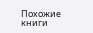Похожие книги